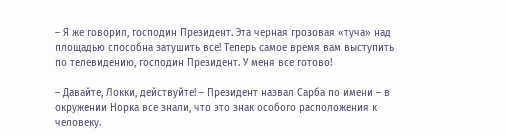– Я же говорил, господин Президент. Эта черная грозовая «туча» над площадью способна затушить все! Теперь самое время вам выступить по телевидению, господин Президент. У меня все готово!

– Давайте, Локки, действуйте! – Президент назвал Сарба по имени – в окружении Норка все знали, что это знак особого расположения к человеку.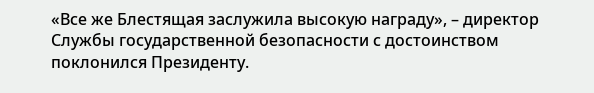«Все же Блестящая заслужила высокую награду», – директор Службы государственной безопасности с достоинством поклонился Президенту.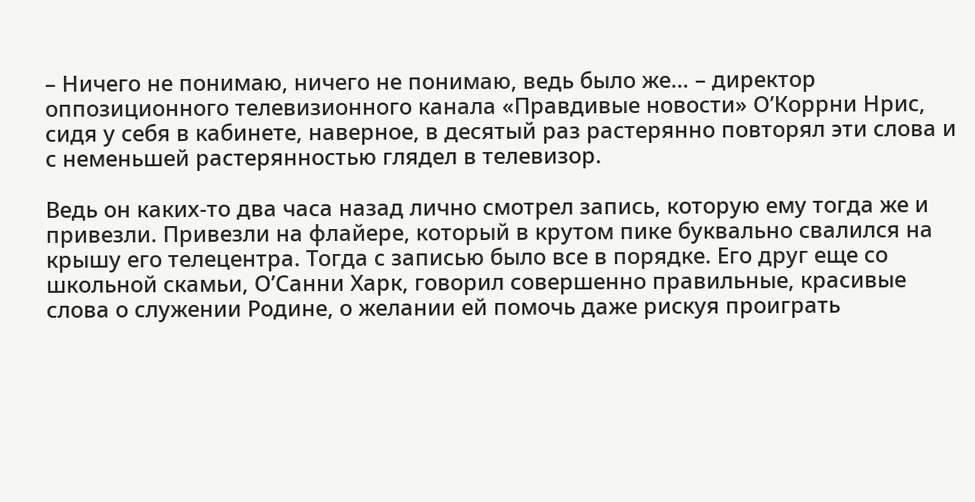– Ничего не понимаю, ничего не понимаю, ведь было же… – директор оппозиционного телевизионного канала «Правдивые новости» О’Коррни Нрис, сидя у себя в кабинете, наверное, в десятый раз растерянно повторял эти слова и с неменьшей растерянностью глядел в телевизор.

Ведь он каких-то два часа назад лично смотрел запись, которую ему тогда же и привезли. Привезли на флайере, который в крутом пике буквально свалился на крышу его телецентра. Тогда с записью было все в порядке. Его друг еще со школьной скамьи, О’Санни Харк, говорил совершенно правильные, красивые слова о служении Родине, о желании ей помочь даже рискуя проиграть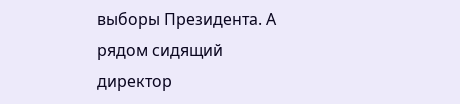выборы Президента. А рядом сидящий директор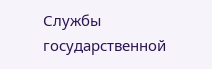Службы государственной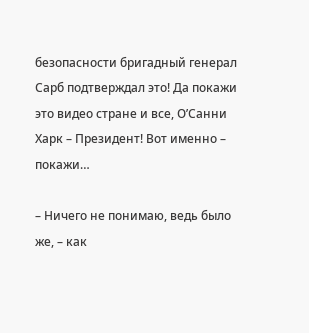безопасности бригадный генерал Сарб подтверждал это! Да покажи это видео стране и все, О’Санни Харк – Президент! Вот именно – покажи…

– Ничего не понимаю, ведь было же, – как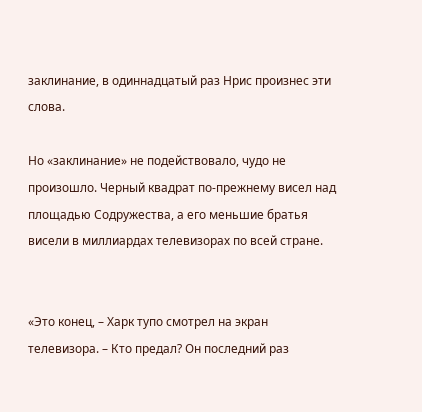заклинание, в одиннадцатый раз Нрис произнес эти слова.

Но «заклинание» не подействовало, чудо не произошло. Черный квадрат по-прежнему висел над площадью Содружества, а его меньшие братья висели в миллиардах телевизорах по всей стране.


«Это конец, – Харк тупо смотрел на экран телевизора. – Кто предал? Он последний раз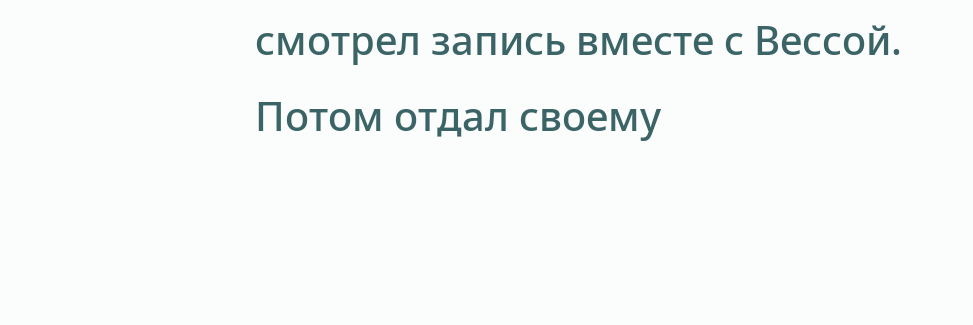смотрел запись вместе с Вессой. Потом отдал своему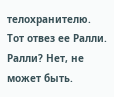телохранителю. Тот отвез ее Ралли. Ралли? Нет, не может быть.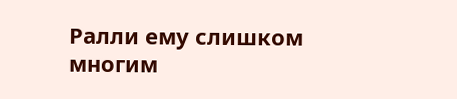Ралли ему слишком многим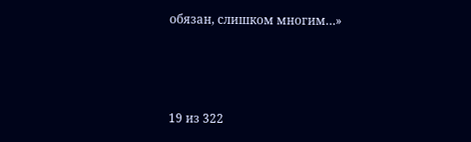обязан, слишком многим…»



19 из 322